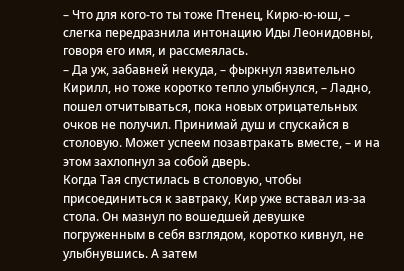– Что для кого-то ты тоже Птенец, Кирю-ю-юш, – слегка передразнила интонацию Иды Леонидовны, говоря его имя, и рассмеялась.
– Да уж, забавней некуда, – фыркнул язвительно Кирилл, но тоже коротко тепло улыбнулся, – Ладно, пошел отчитываться, пока новых отрицательных очков не получил. Принимай душ и спускайся в столовую. Может успеем позавтракать вместе, – и на этом захлопнул за собой дверь.
Когда Тая спустилась в столовую, чтобы присоединиться к завтраку, Кир уже вставал из-за стола. Он мазнул по вошедшей девушке погруженным в себя взглядом, коротко кивнул, не улыбнувшись. А затем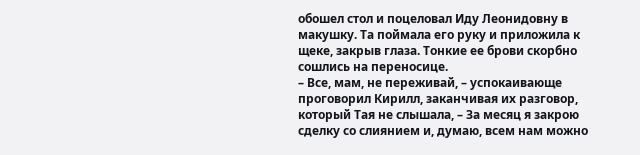обошел стол и поцеловал Иду Леонидовну в макушку. Та поймала его руку и приложила к щеке, закрыв глаза. Тонкие ее брови скорбно сошлись на переносице.
– Все, мам, не переживай, – успокаивающе проговорил Кирилл, заканчивая их разговор, который Тая не слышала, – За месяц я закрою сделку со слиянием и, думаю, всем нам можно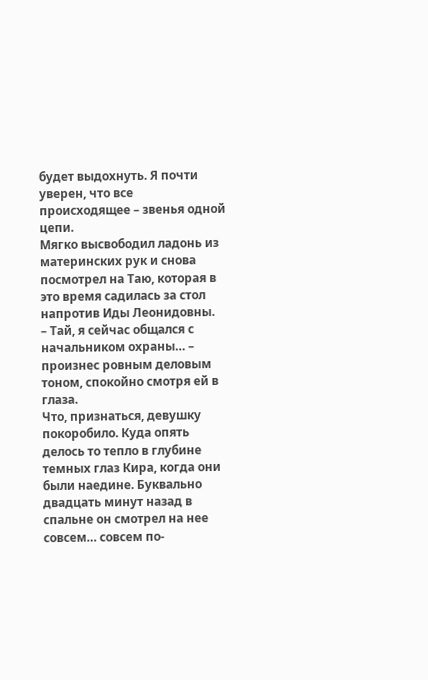будет выдохнуть. Я почти уверен, что все происходящее – звенья одной цепи.
Мягко высвободил ладонь из материнских рук и снова посмотрел на Таю, которая в это время садилась за стол напротив Иды Леонидовны.
– Тай, я сейчас общался с начальником охраны… – произнес ровным деловым тоном, спокойно смотря ей в глаза.
Что, признаться, девушку покоробило. Куда опять делось то тепло в глубине темных глаз Кира, когда они были наедине. Буквально двадцать минут назад в спальне он смотрел на нее совсем… совсем по-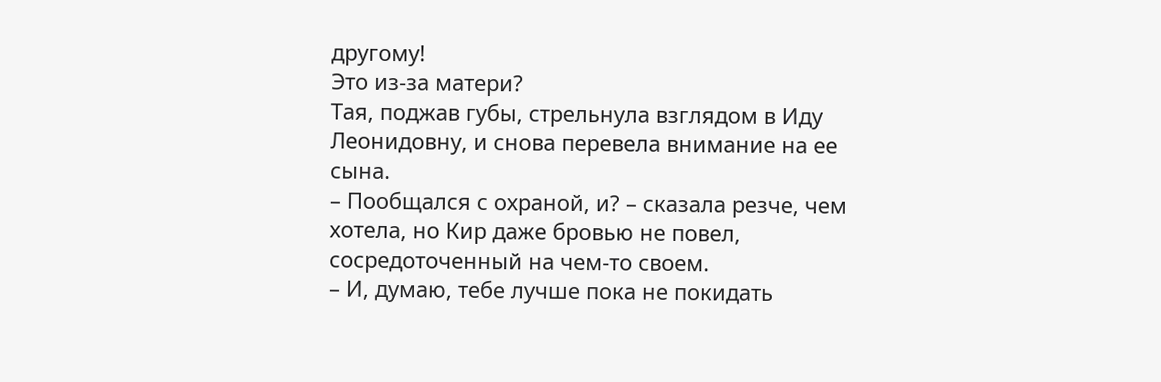другому!
Это из-за матери?
Тая, поджав губы, стрельнула взглядом в Иду Леонидовну, и снова перевела внимание на ее сына.
– Пообщался с охраной, и? – сказала резче, чем хотела, но Кир даже бровью не повел, сосредоточенный на чем-то своем.
– И, думаю, тебе лучше пока не покидать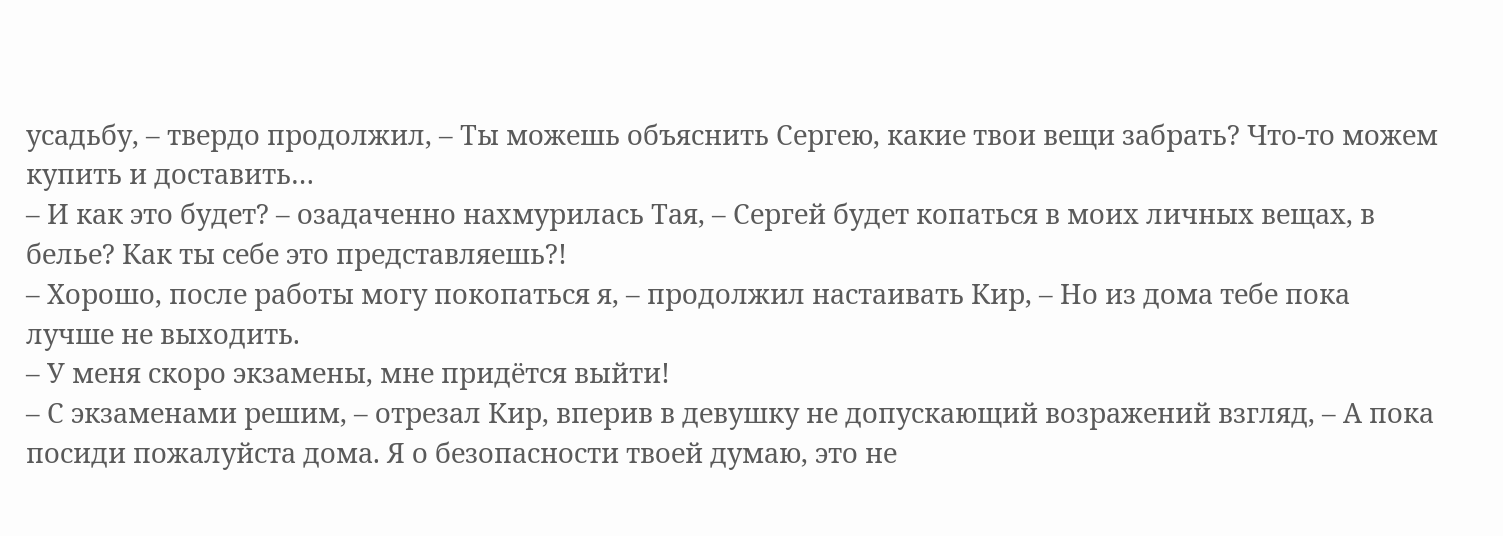усадьбу, – твердо продолжил, – Ты можешь объяснить Сергею, какие твои вещи забрать? Что-то можем купить и доставить…
– И как это будет? – озадаченно нахмурилась Тая, – Сергей будет копаться в моих личных вещах, в белье? Как ты себе это представляешь?!
– Хорошо, после работы могу покопаться я, – продолжил настаивать Кир, – Но из дома тебе пока лучше не выходить.
– У меня скоро экзамены, мне придётся выйти!
– С экзаменами решим, – отрезал Кир, вперив в девушку не допускающий возражений взгляд, – А пока посиди пожалуйста дома. Я о безопасности твоей думаю, это не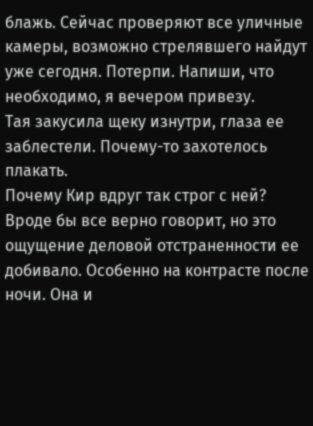блажь. Сейчас проверяют все уличные камеры, возможно стрелявшего найдут уже сегодня. Потерпи. Напиши, что необходимо, я вечером привезу.
Тая закусила щеку изнутри, глаза ее заблестели. Почему-то захотелось плакать.
Почему Кир вдруг так строг с ней? Вроде бы все верно говорит, но это ощущение деловой отстраненности ее добивало. Особенно на контрасте после ночи. Она и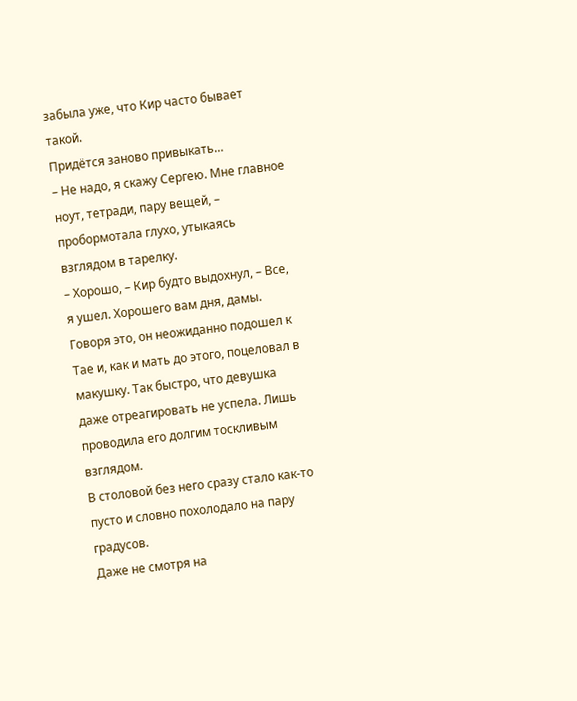забыла уже, что Кир часто бывает такой.
Придётся заново привыкать…
– Не надо, я скажу Сергею. Мне главное ноут, тетради, пару вещей, – пробормотала глухо, утыкаясь взглядом в тарелку.
– Хорошо, – Кир будто выдохнул, – Все, я ушел. Хорошего вам дня, дамы.
Говоря это, он неожиданно подошел к Тае и, как и мать до этого, поцеловал в макушку. Так быстро, что девушка даже отреагировать не успела. Лишь проводила его долгим тоскливым взглядом.
В столовой без него сразу стало как-то пусто и словно похолодало на пару градусов.
Даже не смотря на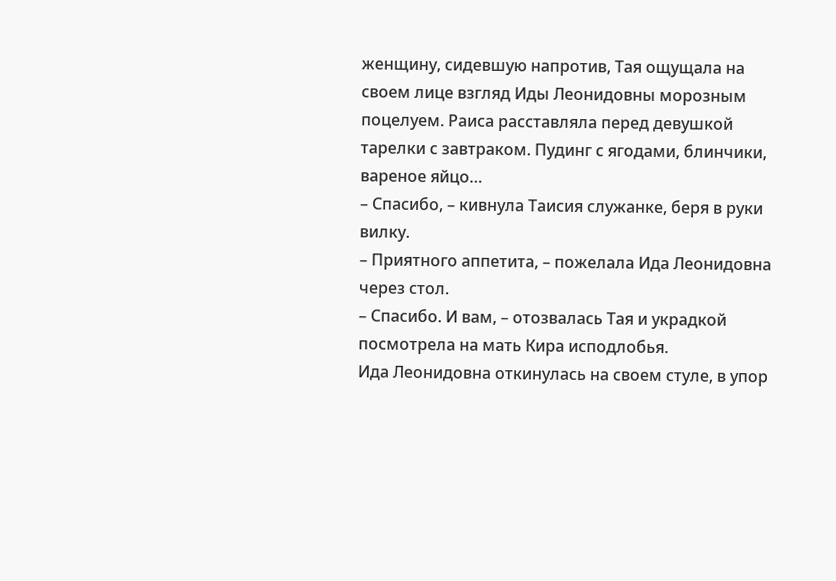женщину, сидевшую напротив, Тая ощущала на своем лице взгляд Иды Леонидовны морозным поцелуем. Раиса расставляла перед девушкой тарелки с завтраком. Пудинг с ягодами, блинчики, вареное яйцо…
– Спасибо, – кивнула Таисия служанке, беря в руки вилку.
– Приятного аппетита, – пожелала Ида Леонидовна через стол.
– Спасибо. И вам, – отозвалась Тая и украдкой посмотрела на мать Кира исподлобья.
Ида Леонидовна откинулась на своем стуле, в упор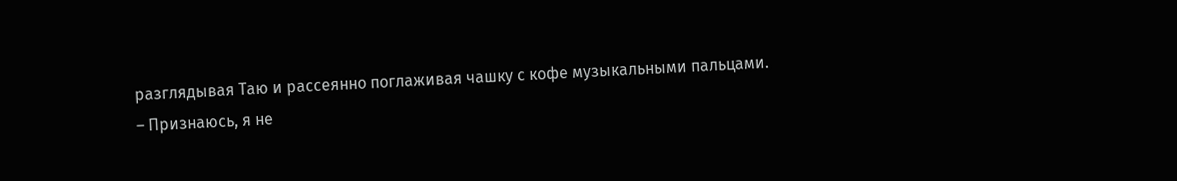разглядывая Таю и рассеянно поглаживая чашку с кофе музыкальными пальцами.
– Признаюсь, я не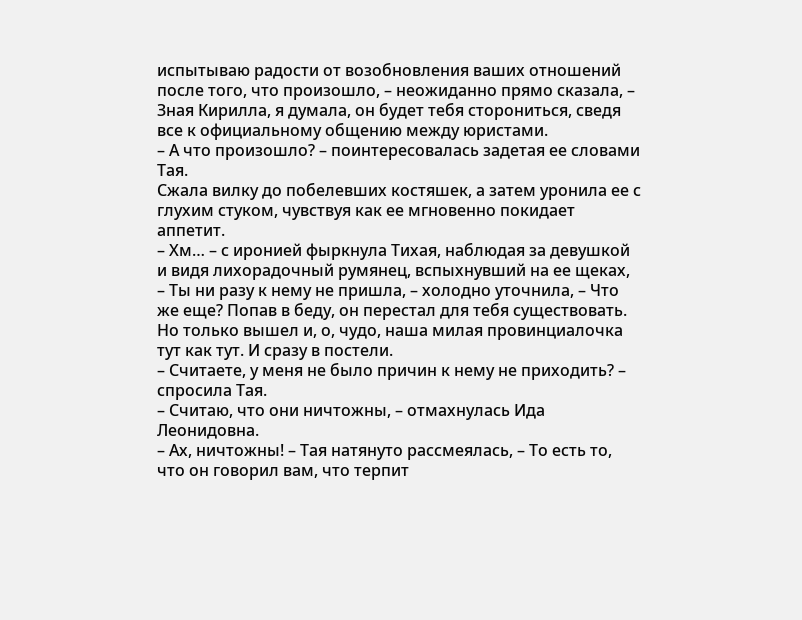испытываю радости от возобновления ваших отношений после того, что произошло, – неожиданно прямо сказала, – Зная Кирилла, я думала, он будет тебя сторониться, сведя все к официальному общению между юристами.
– А что произошло? – поинтересовалась задетая ее словами Тая.
Сжала вилку до побелевших костяшек, а затем уронила ее с глухим стуком, чувствуя как ее мгновенно покидает аппетит.
– Хм… – с иронией фыркнула Тихая, наблюдая за девушкой и видя лихорадочный румянец, вспыхнувший на ее щеках, – Ты ни разу к нему не пришла, – холодно уточнила, – Что же еще? Попав в беду, он перестал для тебя существовать. Но только вышел и, о, чудо, наша милая провинциалочка тут как тут. И сразу в постели.
– Считаете, у меня не было причин к нему не приходить? – спросила Тая.
– Считаю, что они ничтожны, – отмахнулась Ида Леонидовна.
– Ах, ничтожны! – Тая натянуто рассмеялась, – То есть то, что он говорил вам, что терпит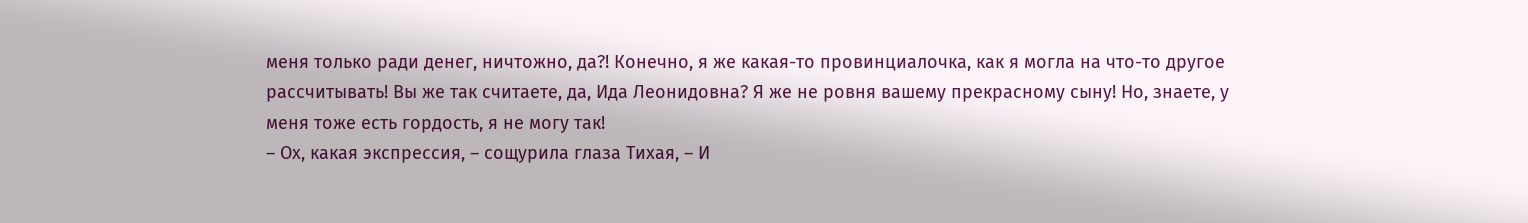меня только ради денег, ничтожно, да?! Конечно, я же какая-то провинциалочка, как я могла на что-то другое рассчитывать! Вы же так считаете, да, Ида Леонидовна? Я же не ровня вашему прекрасному сыну! Но, знаете, у меня тоже есть гордость, я не могу так!
– Ох, какая экспрессия, – сощурила глаза Тихая, – И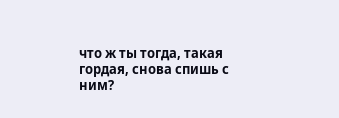что ж ты тогда, такая гордая, снова спишь с ним?